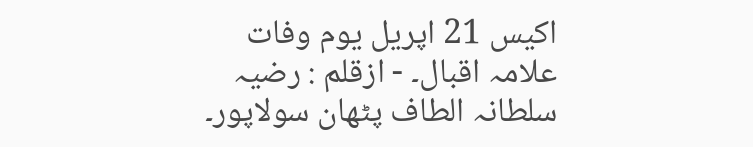اکیس 21 اپریل یوم وفات علامہ اقبال۔ - ازقلم : رضیہ سلطانہ الطاف پٹھان سولاپور۔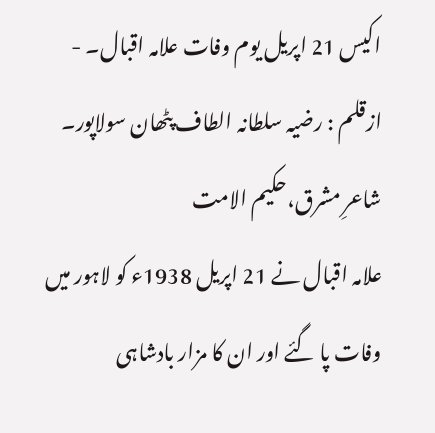اکیس 21 اپریل یوم وفات علامہ اقبال۔ -
ازقلم : رضیہ سلطانہ الطاف پٹھان سولاپور۔
شاعرِ مشرق،حکیم الامت
علامہ اقبال نے 21 اپریل 1938ء کو لاہور میں وفات پا گئے اور ان کا مزار بادشاہی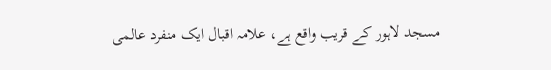مسجد لاہور کے قریب واقع ہے، علامہ اقبال ایک منفرد عالمی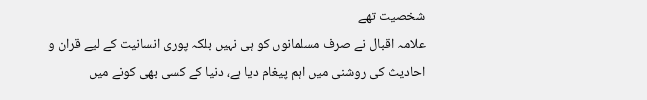شخصیت تھے
علامہ اقبال نے صرف مسلمانوں کو ہی نہیں بلکہ پوری انسانیت کے لیے قران و احادیث کی روشنی میں اہم پیغام دیا ہے، دنیا کے کسی بھی کونے میں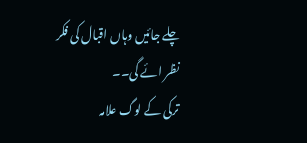چلے جائیں وہاں اقبال کی فکر نظر ائے گی۔۔
ترکی کے لوگ علامہ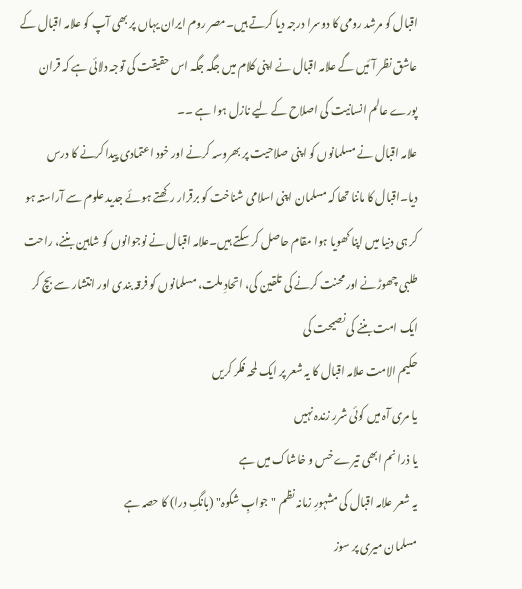اقبال کو مرشد رومی کا دوسرا درجہ دیا کرتے ہیں۔مصر روم ایران یہاں پر بھی آپ کو علامہ اقبال کے عاشق نظر آئیں گے علامہ اقبال نے اپنی کلام میں جگہ جگہ اس حقیقت کی توجہ دلائی ہے کہ قران پورے عالم انسانیت کی اصلاح کے لیے نازل ہوا ہے ۔۔
علامہ اقبال نے مسلمانوں کو اپنی صلاحیت پر بھروسہ کرنے اور خود اعتمادی پیدا کرنے کا درس دیا۔اقبال کا ماننا تھا کہ مسلمان اپنی اسلامی شناخت کو برقرار رکھتے ہوئے جدید علوم سے آراستہ ہو کر ہی دنیا میں اپنا کھویا ہوا مقام حاصل کر سکتے ہیں۔علامہ اقبال نے نوجوانوں کو شاہین بننے، راحت طلبی چھوڑنے اور محنت کرنے کی تلقین کی، اتحادِ ملت، مسلمانوں کو فرقہ بندی اور انتشار سے بچ کر ایک امت بننے کی نصیحت کی
حکیم الامت علامہ اقبال کا یہ شعر پر ایک لمحہ فکر کریں
یا مری آہ میں کوئی شررِ زندہ نہیں
یا ذرا نم ابھی تیرے خس و خاشاک میں ہے
یہ شعر علامہ اقبال کی مشہورِ زمانہ نظم "جوابِ شکوہ" (بانگِ درا) کا حصہ ہے
مسلمان میری پر سوز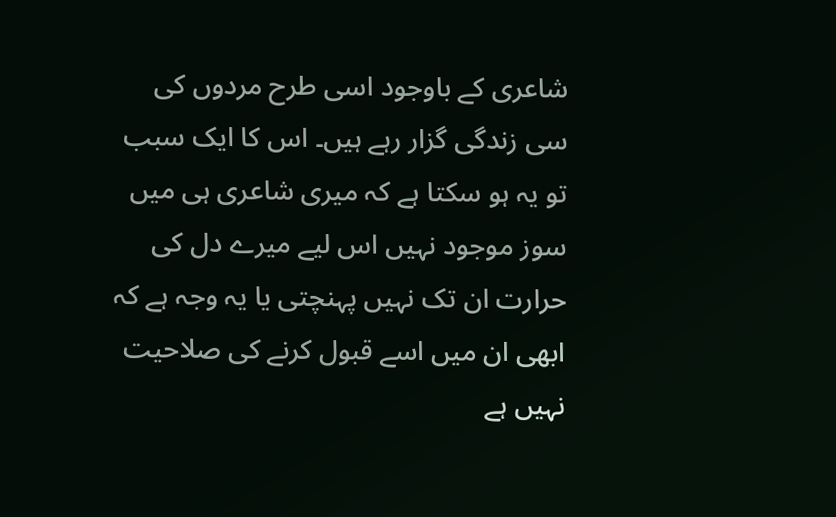شاعری کے باوجود اسی طرح مردوں کی سی زندگی گزار رہے ہیں۔ اس کا ایک سبب تو یہ ہو سکتا ہے کہ میری شاعری ہی میں سوز موجود نہیں اس لیے میرے دل کی حرارت ان تک نہیں پہنچتی یا یہ وجہ ہے کہ ابھی ان میں اسے قبول کرنے کی صلاحیت نہیں ہے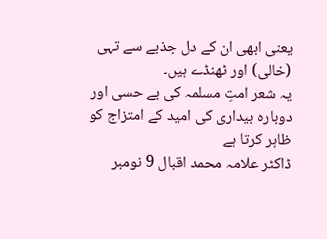یعنی ابھی ان کے دل جذبے سے تہی (خالی) اور ٹھنڈے ہیں۔
یہ شعر امتِ مسلمہ کی بے حسی اور دوبارہ بیداری کی امید کے امتزاج کو ظاہر کرتا ہے
ڈاکٹر علامہ محمد اقبال 9 نومبر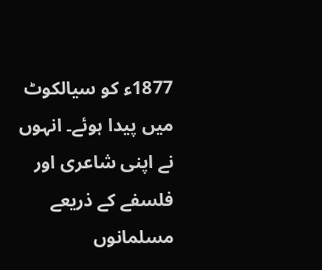1877ء کو سیالکوٹ میں پیدا ہوئے۔ انہوں نے اپنی شاعری اور فلسفے کے ذریعے مسلمانوں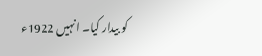کو بیدار کیا۔ انہیں 1922ء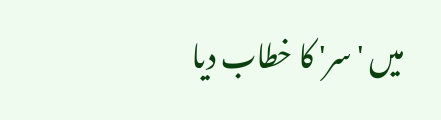میں 'سر' کا خطاب دیا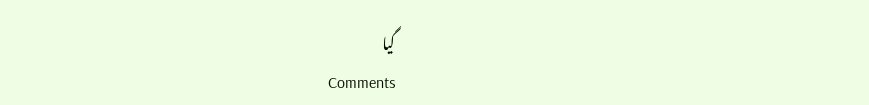گیا
Comments